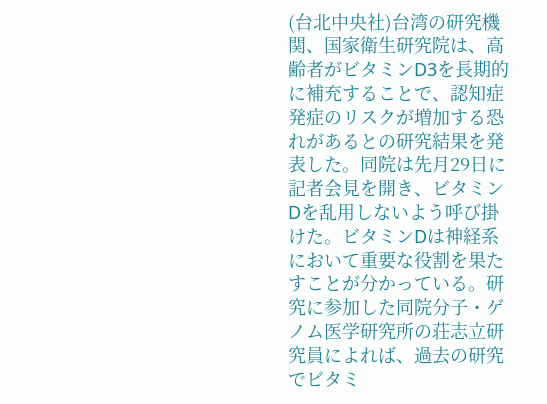(台北中央社)台湾の研究機関、国家衛生研究院は、高齢者がビタミンD3を長期的に補充することで、認知症発症のリスクが増加する恐れがあるとの研究結果を発表した。同院は先月29日に記者会見を開き、ビタミンDを乱用しないよう呼び掛けた。ビタミンDは神経系において重要な役割を果たすことが分かっている。研究に参加した同院分子・ゲノム医学研究所の荘志立研究員によれば、過去の研究でビタミ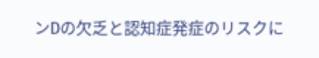ンDの欠乏と認知症発症のリスクに